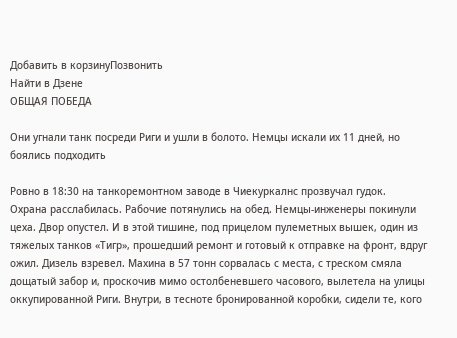Добавить в корзинуПозвонить
Найти в Дзене
ОБЩАЯ ПОБЕДА

Они угнали танк посреди Риги и ушли в болото. Немцы искали их 11 дней, но боялись подходить

Ровно в 18:30 на танкоремонтном заводе в Чиекуркалнс прозвучал гудок.
Охрана расслабилась. Рабочие потянулись на обед. Немцы-инженеры покинули цеха. Двор опустел. И в этой тишине, под прицелом пулеметных вышек, один из тяжелых танков «Тигр», прошедший ремонт и готовый к отправке на фронт, вдруг ожил. Дизель взревел. Махина в 57 тонн сорвалась с места, с треском смяла дощатый забор и, проскочив мимо остолбеневшего часового, вылетела на улицы оккупированной Риги. Внутри, в тесноте бронированной коробки, сидели те, кого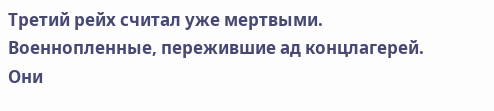Третий рейх считал уже мертвыми. Военнопленные, пережившие ад концлагерей. Они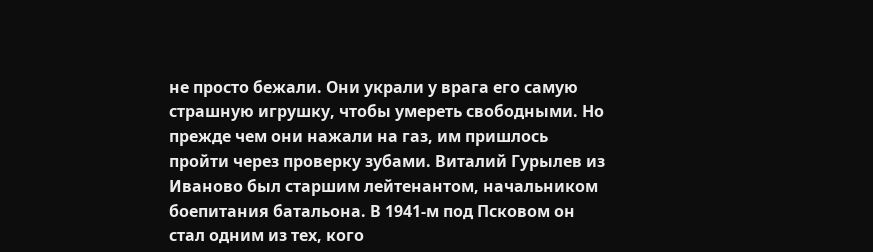не просто бежали. Они украли у врага его самую страшную игрушку, чтобы умереть свободными. Но прежде чем они нажали на газ, им пришлось пройти через проверку зубами. Виталий Гурылев из Иваново был старшим лейтенантом, начальником боепитания батальона. В 1941-м под Псковом он стал одним из тех, кого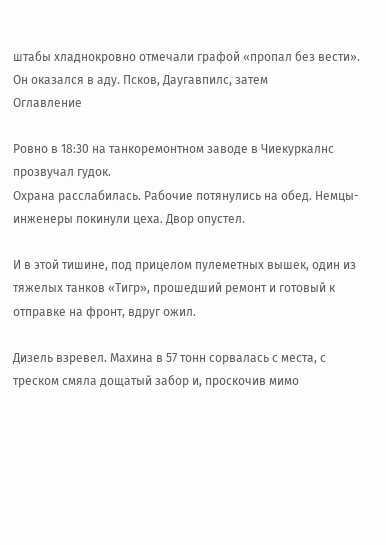штабы хладнокровно отмечали графой «пропал без вести». Он оказался в аду. Псков, Даугавпилс, затем
Оглавление

Ровно в 18:30 на танкоремонтном заводе в Чиекуркалнс прозвучал гудок.
Охрана расслабилась. Рабочие потянулись на обед. Немцы-инженеры покинули цеха. Двор опустел.

И в этой тишине, под прицелом пулеметных вышек, один из тяжелых танков «Тигр», прошедший ремонт и готовый к отправке на фронт, вдруг ожил.

Дизель взревел. Махина в 57 тонн сорвалась с места, с треском смяла дощатый забор и, проскочив мимо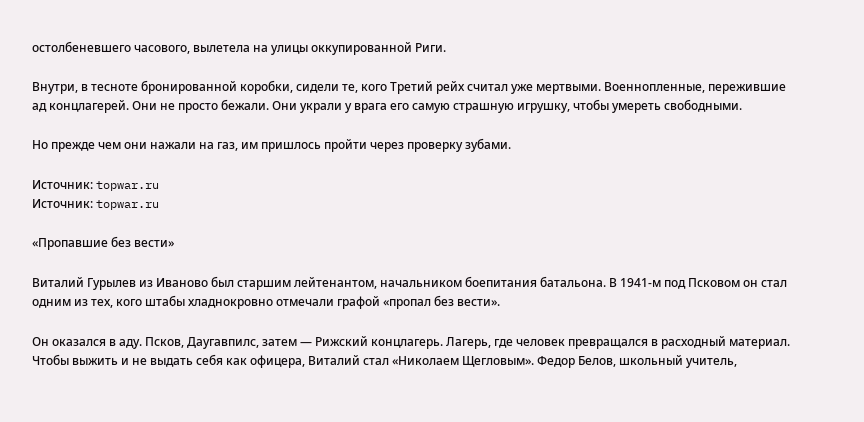остолбеневшего часового, вылетела на улицы оккупированной Риги.

Внутри, в тесноте бронированной коробки, сидели те, кого Третий рейх считал уже мертвыми. Военнопленные, пережившие ад концлагерей. Они не просто бежали. Они украли у врага его самую страшную игрушку, чтобы умереть свободными.

Но прежде чем они нажали на газ, им пришлось пройти через проверку зубами.

Источник: topwar.ru
Источник: topwar.ru

«Пропавшие без вести»

Виталий Гурылев из Иваново был старшим лейтенантом, начальником боепитания батальона. В 1941-м под Псковом он стал одним из тех, кого штабы хладнокровно отмечали графой «пропал без вести».

Он оказался в аду. Псков, Даугавпилс, затем — Рижский концлагерь. Лагерь, где человек превращался в расходный материал. Чтобы выжить и не выдать себя как офицера, Виталий стал «Николаем Щегловым». Федор Белов, школьный учитель,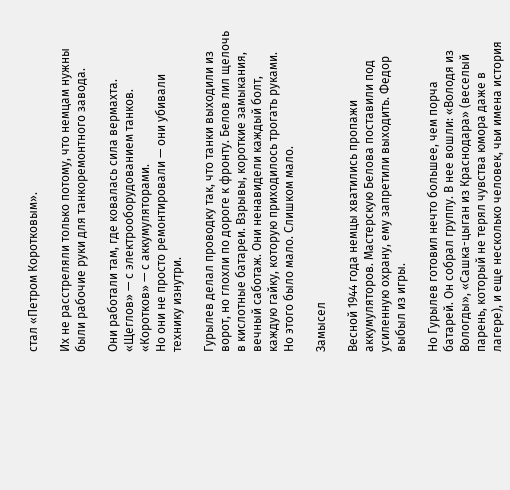стал «Петром Коротковым».

Их не расстреляли только потому, что немцам нужны были рабочие руки для танкоремонтного завода.

Они работали там, где ковалась сила вермахта. «Щеглов» — с электрооборудованием танков. «Коротков» — с аккумуляторами.
Но они не просто ремонтировали — они убивали технику изнутри.

Гурылев делал проводку так, что танки выходили из ворот, но глохли по дороге к фронту. Белов лил щелочь в кислотные батареи. Взрывы, короткие замыкания, вечный саботаж. Они ненавидели каждый болт, каждую гайку, которую приходилось трогать руками.
Но этого было мало. Слишком мало.

Замысел

Весной 1944 года немцы хватились пропажи аккумуляторов. Мастерскую Белова поставили под усиленную охрану, ему запретили выходить. Федор выбыл из игры.

Но Гурылев готовил нечто большее, чем порча батарей. Он собрал группу. В нее вошли: «Володя из Вологды», «Сашка-цыган из Краснодара» (веселый парень, который не терял чувства юмора даже в лагере), и еще несколько человек, чьи имена история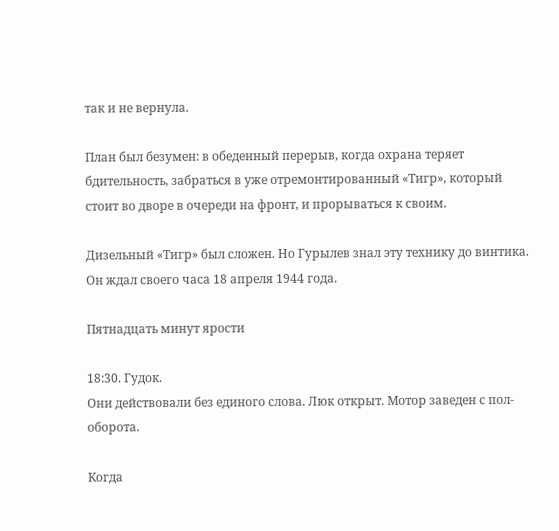так и не вернула.

План был безумен: в обеденный перерыв, когда охрана теряет бдительность, забраться в уже отремонтированный «Тигр», который стоит во дворе в очереди на фронт, и прорываться к своим.

Дизельный «Тигр» был сложен. Но Гурылев знал эту технику до винтика. Он ждал своего часа 18 апреля 1944 года.

Пятнадцать минут ярости

18:30. Гудок.
Они действовали без единого слова. Люк открыт. Мотор заведен с пол-оборота.

Когда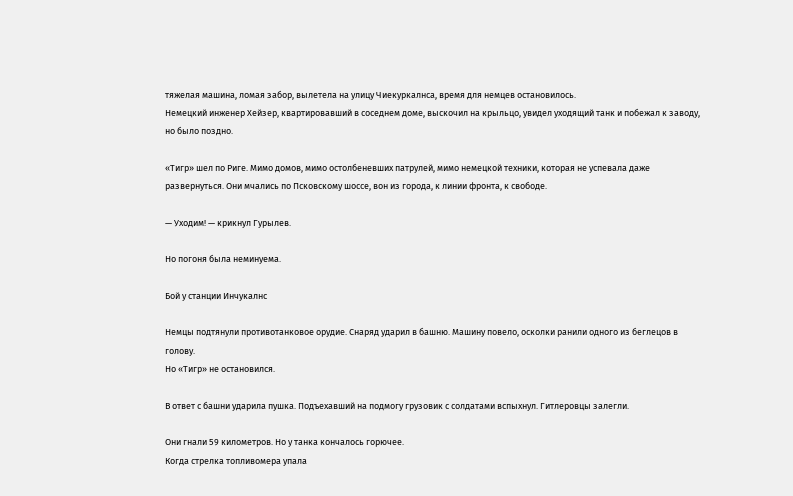тяжелая машина, ломая забор, вылетела на улицу Чиекуркалнса, время для немцев остановилось.
Немецкий инженер Хейзер, квартировавший в соседнем доме, выскочил на крыльцо, увидел уходящий танк и побежал к заводу, но было поздно.

«Тигр» шел по Риге. Мимо домов, мимо остолбеневших патрулей, мимо немецкой техники, которая не успевала даже развернуться. Они мчались по Псковскому шоссе, вон из города, к линии фронта, к свободе.

— Уходим! — крикнул Гурылев.

Но погоня была неминуема.

Бой у станции Инчукалнс

Немцы подтянули противотанковое орудие. Снаряд ударил в башню. Машину повело, осколки ранили одного из беглецов в голову.
Но «Тигр» не остановился.

В ответ с башни ударила пушка. Подъехавший на подмогу грузовик с солдатами вспыхнул. Гитлеровцы залегли.

Они гнали 59 километров. Но у танка кончалось горючее.
Когда стрелка топливомера упала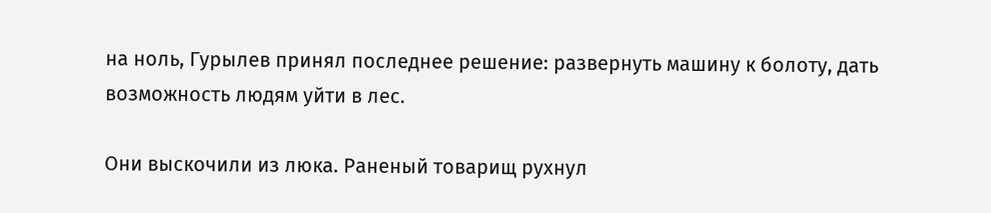на ноль, Гурылев принял последнее решение: развернуть машину к болоту, дать возможность людям уйти в лес.

Они выскочили из люка. Раненый товарищ рухнул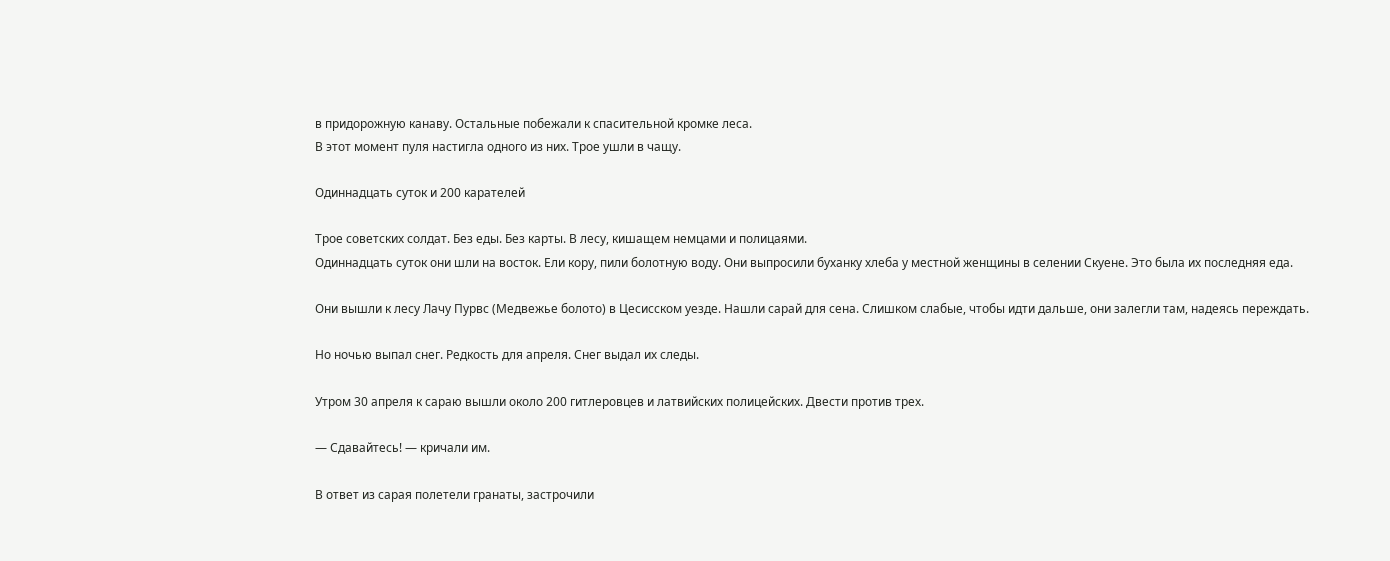в придорожную канаву. Остальные побежали к спасительной кромке леса.
В этот момент пуля настигла одного из них. Трое ушли в чащу.

Одиннадцать суток и 200 карателей

Трое советских солдат. Без еды. Без карты. В лесу, кишащем немцами и полицаями.
Одиннадцать суток они шли на восток. Ели кору, пили болотную воду. Они выпросили буханку хлеба у местной женщины в селении Скуене. Это была их последняя еда.

Они вышли к лесу Лачу Пурвс (Медвежье болото) в Цесисском уезде. Нашли сарай для сена. Слишком слабые, чтобы идти дальше, они залегли там, надеясь переждать.

Но ночью выпал снег. Редкость для апреля. Снег выдал их следы.

Утром 30 апреля к сараю вышли около 200 гитлеровцев и латвийских полицейских. Двести против трех.

— Сдавайтесь! — кричали им.

В ответ из сарая полетели гранаты, застрочили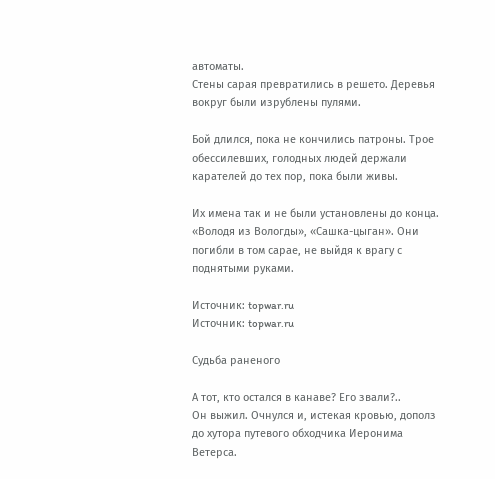автоматы.
Стены сарая превратились в решето. Деревья вокруг были изрублены пулями.

Бой длился, пока не кончились патроны. Трое обессилевших, голодных людей держали карателей до тех пор, пока были живы.

Их имена так и не были установлены до конца. «Володя из Вологды», «Сашка-цыган». Они погибли в том сарае, не выйдя к врагу с поднятыми руками.

Источник: topwar.ru
Источник: topwar.ru

Судьба раненого

А тот, кто остался в канаве? Его звали?..
Он выжил. Очнулся и, истекая кровью, дополз до хутора путевого обходчика Иеронима Ветерса.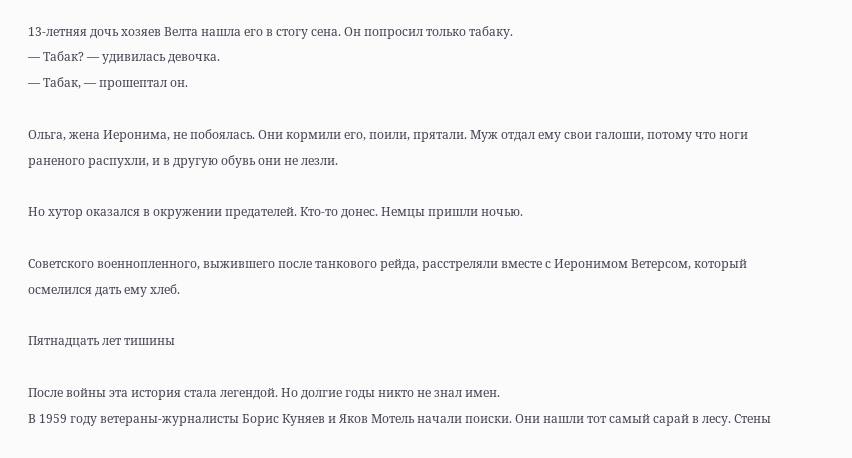13-летняя дочь хозяев Велта нашла его в стогу сена. Он попросил только табаку.
— Табак? — удивилась девочка.
— Табак, — прошептал он.

Ольга, жена Иеронима, не побоялась. Они кормили его, поили, прятали. Муж отдал ему свои галоши, потому что ноги раненого распухли, и в другую обувь они не лезли.

Но хутор оказался в окружении предателей. Кто-то донес. Немцы пришли ночью.

Советского военнопленного, выжившего после танкового рейда, расстреляли вместе с Иеронимом Ветерсом, который осмелился дать ему хлеб.

Пятнадцать лет тишины

После войны эта история стала легендой. Но долгие годы никто не знал имен.
В 1959 году ветераны-журналисты Борис Куняев и Яков Мотель начали поиски. Они нашли тот самый сарай в лесу. Стены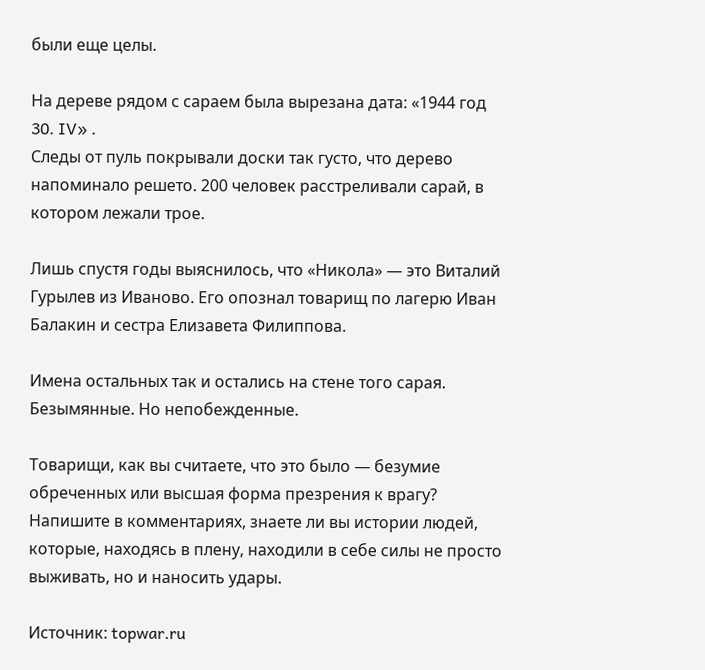были еще целы.

На дереве рядом с сараем была вырезана дата: «1944 год 30. IV» .
Следы от пуль покрывали доски так густо, что дерево напоминало решето. 200 человек расстреливали сарай, в котором лежали трое.

Лишь спустя годы выяснилось, что «Никола» — это Виталий Гурылев из Иваново. Его опознал товарищ по лагерю Иван Балакин и сестра Елизавета Филиппова.

Имена остальных так и остались на стене того сарая. Безымянные. Но непобежденные.

Товарищи, как вы считаете, что это было — безумие обреченных или высшая форма презрения к врагу? Напишите в комментариях, знаете ли вы истории людей, которые, находясь в плену, находили в себе силы не просто выживать, но и наносить удары.

Источник: topwar.ru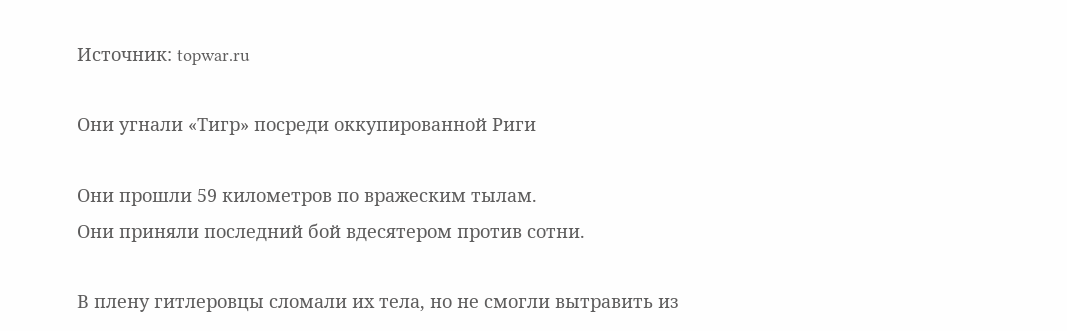Источник: topwar.ru

Они угнали «Тигр» посреди оккупированной Риги

Они прошли 59 километров по вражеским тылам.
Они приняли последний бой вдесятером против сотни.

В плену гитлеровцы сломали их тела, но не смогли вытравить из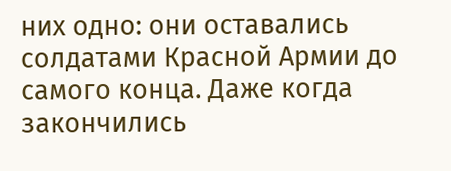них одно: они оставались солдатами Красной Армии до самого конца. Даже когда закончились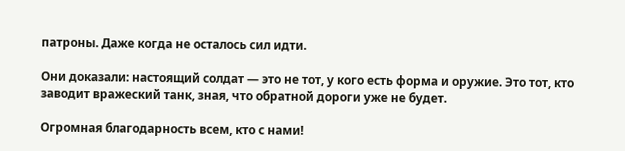патроны. Даже когда не осталось сил идти.

Они доказали: настоящий солдат — это не тот, у кого есть форма и оружие. Это тот, кто заводит вражеский танк, зная, что обратной дороги уже не будет.

Огромная благодарность всем, кто с нами!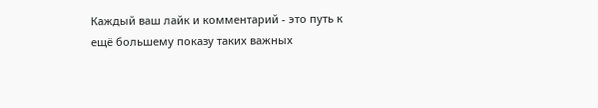Каждый ваш лайк и комментарий - это путь к ещё большему показу таких важных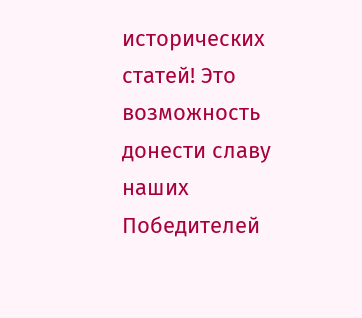исторических статей! Это возможность донести славу наших Победителей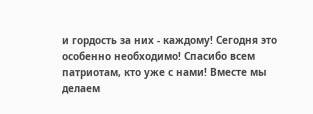и гордость за них - каждому! Сегодня это особенно необходимо! Спасибо всем патриотам, кто уже с нами! Вместе мы делаем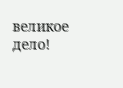великое дело!